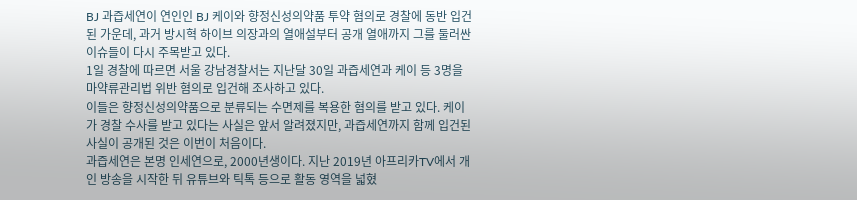BJ 과즙세연이 연인인 BJ 케이와 향정신성의약품 투약 혐의로 경찰에 동반 입건된 가운데, 과거 방시혁 하이브 의장과의 열애설부터 공개 열애까지 그를 둘러싼 이슈들이 다시 주목받고 있다.
1일 경찰에 따르면 서울 강남경찰서는 지난달 30일 과즙세연과 케이 등 3명을 마약류관리법 위반 혐의로 입건해 조사하고 있다.
이들은 향정신성의약품으로 분류되는 수면제를 복용한 혐의를 받고 있다. 케이가 경찰 수사를 받고 있다는 사실은 앞서 알려졌지만, 과즙세연까지 함께 입건된 사실이 공개된 것은 이번이 처음이다.
과즙세연은 본명 인세연으로, 2000년생이다. 지난 2019년 아프리카TV에서 개인 방송을 시작한 뒤 유튜브와 틱톡 등으로 활동 영역을 넓혔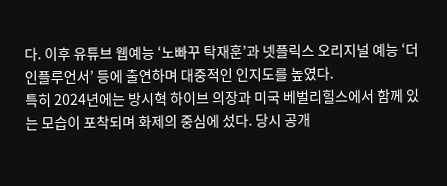다. 이후 유튜브 웹예능 ‘노빠꾸 탁재훈’과 넷플릭스 오리지널 예능 ‘더 인플루언서’ 등에 출연하며 대중적인 인지도를 높였다.
특히 2024년에는 방시혁 하이브 의장과 미국 베벌리힐스에서 함께 있는 모습이 포착되며 화제의 중심에 섰다. 당시 공개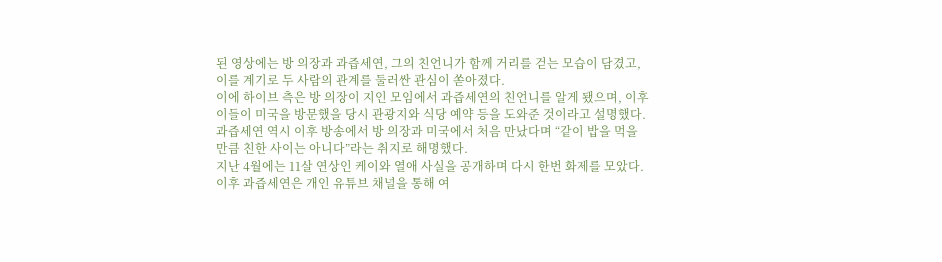된 영상에는 방 의장과 과즙세연, 그의 친언니가 함께 거리를 걷는 모습이 담겼고, 이를 계기로 두 사람의 관계를 둘러싼 관심이 쏟아졌다.
이에 하이브 측은 방 의장이 지인 모임에서 과즙세연의 친언니를 알게 됐으며, 이후 이들이 미국을 방문했을 당시 관광지와 식당 예약 등을 도와준 것이라고 설명했다. 과즙세연 역시 이후 방송에서 방 의장과 미국에서 처음 만났다며 “같이 밥을 먹을 만큼 친한 사이는 아니다”라는 취지로 해명했다.
지난 4월에는 11살 연상인 케이와 열애 사실을 공개하며 다시 한번 화제를 모았다. 이후 과즙세연은 개인 유튜브 채널을 통해 여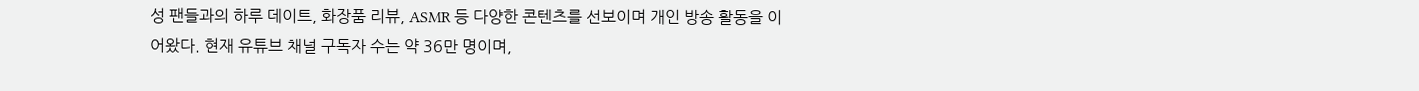성 팬들과의 하루 데이트, 화장품 리뷰, ASMR 등 다양한 콘텐츠를 선보이며 개인 방송 활동을 이어왔다. 현재 유튜브 채널 구독자 수는 약 36만 명이며,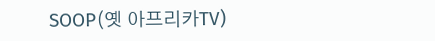SOOP(옛 아프리카TV)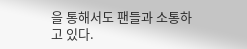을 통해서도 팬들과 소통하고 있다.